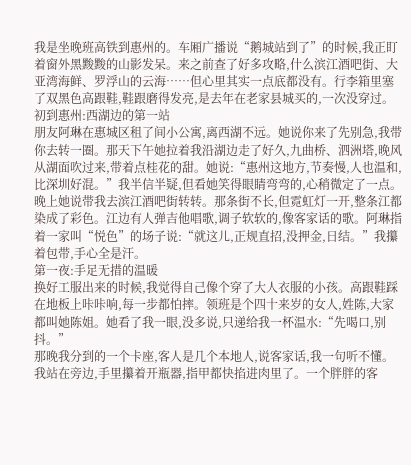我是坐晚班高铁到惠州的。车厢广播说“鹅城站到了”的时候,我正盯着窗外黑黢黢的山影发呆。来之前查了好多攻略,什么滨江酒吧街、大亚湾海鲜、罗浮山的云海……但心里其实一点底都没有。行李箱里塞了双黑色高跟鞋,鞋跟磨得发亮,是去年在老家县城买的,一次没穿过。
初到惠州:西湖边的第一站
朋友阿琳在惠城区租了间小公寓,离西湖不远。她说你来了先别急,我带你去转一圈。那天下午她拉着我沿湖边走了好久,九曲桥、泗洲塔,晚风从湖面吹过来,带着点桂花的甜。她说:“惠州这地方,节奏慢,人也温和,比深圳好混。”我半信半疑,但看她笑得眼睛弯弯的,心稍微定了一点。
晚上她说带我去滨江酒吧街转转。那条街不长,但霓虹灯一开,整条江都染成了彩色。江边有人弹吉他唱歌,调子软软的,像客家话的歌。阿琳指着一家叫“悦色”的场子说:“就这儿,正规直招,没押金,日结。”我攥着包带,手心全是汗。
第一夜:手足无措的温暖
换好工服出来的时候,我觉得自己像个穿了大人衣服的小孩。高跟鞋踩在地板上咔咔响,每一步都怕摔。领班是个四十来岁的女人,姓陈,大家都叫她陈姐。她看了我一眼,没多说,只递给我一杯温水:“先喝口,别抖。”
那晚我分到的一个卡座,客人是几个本地人,说客家话,我一句听不懂。我站在旁边,手里攥着开瓶器,指甲都快掐进肉里了。一个胖胖的客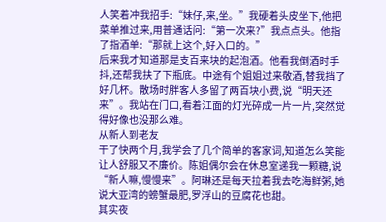人笑着冲我招手:“妹仔,来,坐。”我硬着头皮坐下,他把菜单推过来,用普通话问:“第一次来?”我点点头。他指了指酒单:“那就上这个,好入口的。”
后来我才知道那是支百来块的起泡酒。他看我倒酒时手抖,还帮我扶了下瓶底。中途有个姐姐过来敬酒,替我挡了好几杯。散场时胖客人多留了两百块小费,说“明天还来”。我站在门口,看着江面的灯光碎成一片一片,突然觉得好像也没那么难。
从新人到老友
干了快两个月,我学会了几个简单的客家词,知道怎么笑能让人舒服又不廉价。陈姐偶尔会在休息室递我一颗糖,说“新人嘛,慢慢来”。阿琳还是每天拉着我去吃海鲜粥,她说大亚湾的螃蟹最肥,罗浮山的豆腐花也甜。
其实夜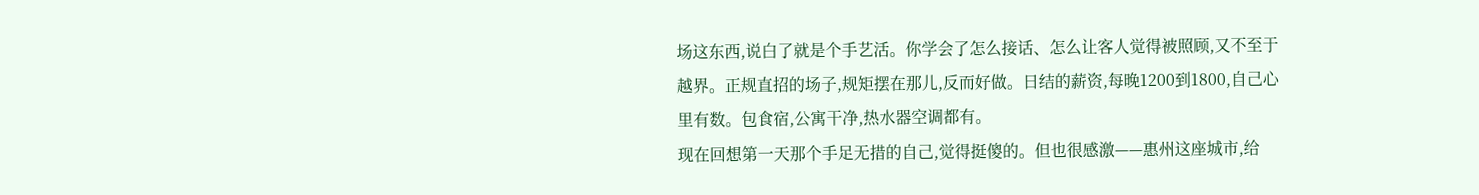场这东西,说白了就是个手艺活。你学会了怎么接话、怎么让客人觉得被照顾,又不至于越界。正规直招的场子,规矩摆在那儿,反而好做。日结的薪资,每晚1200到1800,自己心里有数。包食宿,公寓干净,热水器空调都有。
现在回想第一天那个手足无措的自己,觉得挺傻的。但也很感激——惠州这座城市,给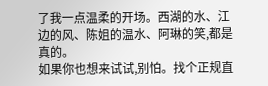了我一点温柔的开场。西湖的水、江边的风、陈姐的温水、阿琳的笑,都是真的。
如果你也想来试试,别怕。找个正规直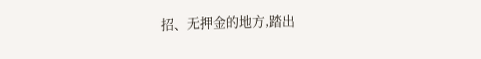招、无押金的地方,踏出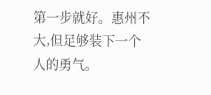第一步就好。惠州不大,但足够装下一个人的勇气。